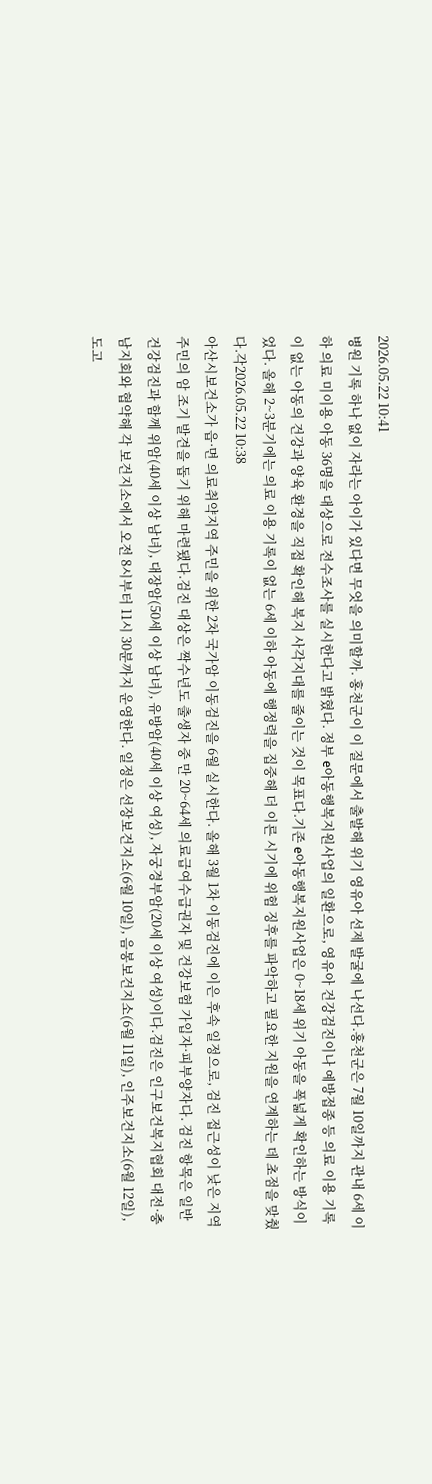2026.05.22 10:41
병원 기록 하나 없이 자라는 아이가 있다면 무엇을 의미할까. 홍천군이 이 질문에서 출발해 위기 영유아 선제 발굴에 나선다.홍천군은 7월 10일까지 관내 6세 이하 의료 미이용 아동 36명을 대상으로 전수조사를 실시한다고 밝혔다. 정부 e아동행복지원사업의 일환으로, 영유아 건강검진이나 예방접종 등 의료 이용 기록이 없는 아동의 건강과 양육 환경을 직접 확인해 복지 사각지대를 줄이는 것이 목표다.기존 e아동행복지원사업은 0~18세 위기 아동을 폭넓게 확인하는 방식이었다. 올해 2~3분기에는 의료 이용 기록이 없는 6세 이하 아동에 행정력을 집중해 더 이른 시기에 위험 징후를 파악하고 필요한 지원을 연계하는 데 초점을 맞췄다.각2026.05.22 10:38
아산시보건소가 읍·면 의료취약지역 주민을 위한 2차 국가암 이동검진을 6월 실시한다. 올해 3월 1차 이동검진에 이은 후속 일정으로, 검진 접근성이 낮은 지역 주민의 암 조기 발견을 돕기 위해 마련됐다.검진 대상은 짝수년도 출생자 중 만 20~64세 의료급여수급권자 및 건강보험 가입자·피부양자다. 검진 항목은 일반건강검진과 함께 위암(40세 이상 남녀), 대장암(50세 이상 남녀), 유방암(40세 이상 여성), 자궁경부암(20세 이상 여성)이다.검진은 인구보건복지협회 대전·충남지회와 협약해 각 보건지소에서 오전 8시부터 11시 30분까지 운영한다. 일정은 선장보건지소(6월 10일), 음봉보건지소(6월 11일), 인주보건지소(6월 12일), 도고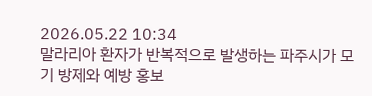2026.05.22 10:34
말라리아 환자가 반복적으로 발생하는 파주시가 모기 방제와 예방 홍보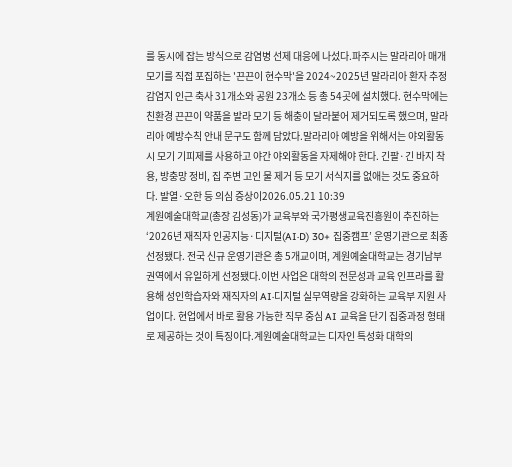를 동시에 잡는 방식으로 감염병 선제 대응에 나섰다.파주시는 말라리아 매개 모기를 직접 포집하는 '끈끈이 현수막'을 2024~2025년 말라리아 환자 추정 감염지 인근 축사 31개소와 공원 23개소 등 총 54곳에 설치했다. 현수막에는 친환경 끈끈이 약품을 발라 모기 등 해충이 달라붙어 제거되도록 했으며, 말라리아 예방수칙 안내 문구도 함께 담았다.말라리아 예방을 위해서는 야외활동 시 모기 기피제를 사용하고 야간 야외활동을 자제해야 한다. 긴팔·긴 바지 착용, 방충망 정비, 집 주변 고인 물 제거 등 모기 서식지를 없애는 것도 중요하다. 발열·오한 등 의심 증상이2026.05.21 10:39
계원예술대학교(총장 김성동)가 교육부와 국가평생교육진흥원이 추진하는 ‘2026년 재직자 인공지능·디지털(AI·D) 30+ 집중캠프’ 운영기관으로 최종 선정됐다. 전국 신규 운영기관은 총 5개교이며, 계원예술대학교는 경기남부 권역에서 유일하게 선정됐다.이번 사업은 대학의 전문성과 교육 인프라를 활용해 성인학습자와 재직자의 AI·디지털 실무역량을 강화하는 교육부 지원 사업이다. 현업에서 바로 활용 가능한 직무 중심 AI 교육을 단기 집중과정 형태로 제공하는 것이 특징이다.계원예술대학교는 디자인 특성화 대학의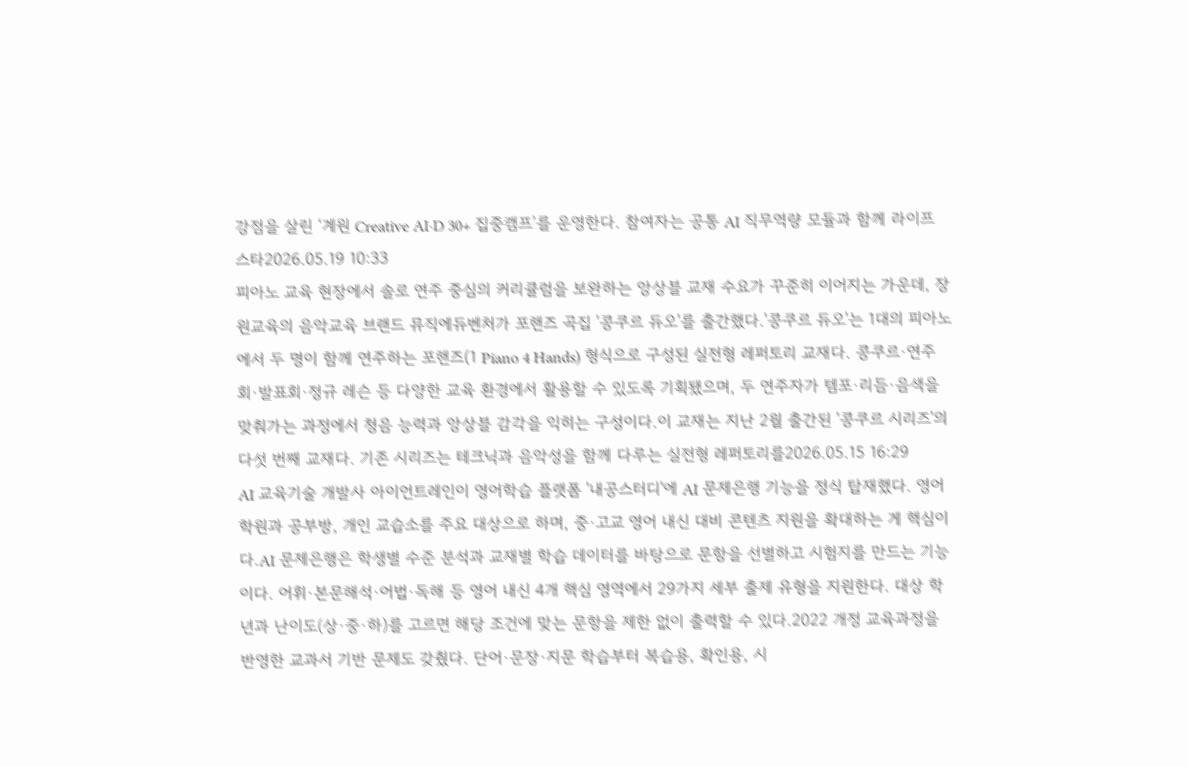강점을 살린 ‘계원 Creative AI·D 30+ 집중캠프’를 운영한다. 참여자는 공통 AI 직무역량 모듈과 함께 라이프스타2026.05.19 10:33
피아노 교육 현장에서 솔로 연주 중심의 커리큘럼을 보완하는 앙상블 교재 수요가 꾸준히 이어지는 가운데, 장원교육의 음악교육 브랜드 뮤직에듀벤처가 포핸즈 곡집 '콩쿠르 듀오'를 출간했다.'콩쿠르 듀오'는 1대의 피아노에서 두 명이 함께 연주하는 포핸즈(1 Piano 4 Hands) 형식으로 구성된 실전형 레퍼토리 교재다. 콩쿠르·연주회·발표회·정규 레슨 등 다양한 교육 환경에서 활용할 수 있도록 기획됐으며, 두 연주자가 템포·리듬·음색을 맞춰가는 과정에서 청음 능력과 앙상블 감각을 익히는 구성이다.이 교재는 지난 2월 출간된 '콩쿠르 시리즈'의 다섯 번째 교재다. 기존 시리즈는 테크닉과 음악성을 함께 다루는 실전형 레퍼토리를2026.05.15 16:29
AI 교육기술 개발사 아이언트레인이 영어학습 플랫폼 '내공스터디'에 AI 문제은행 기능을 정식 탑재했다. 영어학원과 공부방, 개인 교습소를 주요 대상으로 하며, 중·고교 영어 내신 대비 콘텐츠 지원을 확대하는 게 핵심이다.AI 문제은행은 학생별 수준 분석과 교재별 학습 데이터를 바탕으로 문항을 선별하고 시험지를 만드는 기능이다. 어휘·본문해석·어법·독해 등 영어 내신 4개 핵심 영역에서 29가지 세부 출제 유형을 지원한다. 대상 학년과 난이도(상·중·하)를 고르면 해당 조건에 맞는 문항을 제한 없이 출력할 수 있다.2022 개정 교육과정을 반영한 교과서 기반 문제도 갖췄다. 단어·문장·지문 학습부터 복습용, 확인용, 시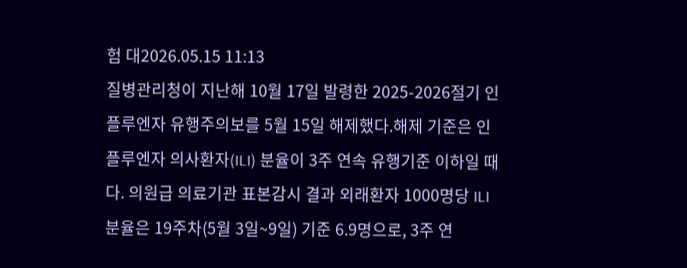험 대2026.05.15 11:13
질병관리청이 지난해 10월 17일 발령한 2025-2026절기 인플루엔자 유행주의보를 5월 15일 해제했다.해제 기준은 인플루엔자 의사환자(ILI) 분율이 3주 연속 유행기준 이하일 때다. 의원급 의료기관 표본감시 결과 외래환자 1000명당 ILI 분율은 19주차(5월 3일~9일) 기준 6.9명으로, 3주 연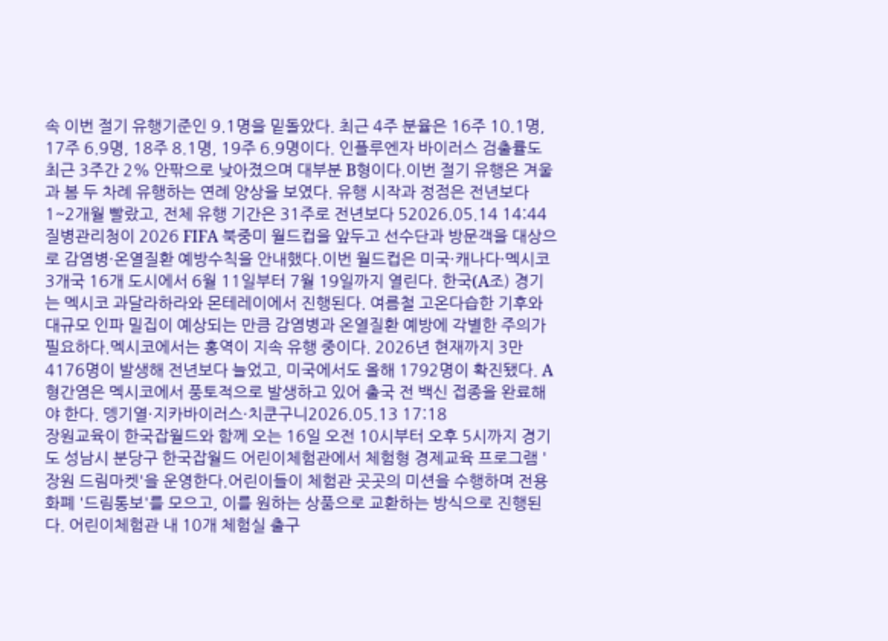속 이번 절기 유행기준인 9.1명을 밑돌았다. 최근 4주 분율은 16주 10.1명, 17주 6.9명, 18주 8.1명, 19주 6.9명이다. 인플루엔자 바이러스 검출률도 최근 3주간 2% 안팎으로 낮아졌으며 대부분 B형이다.이번 절기 유행은 겨울과 봄 두 차례 유행하는 연례 양상을 보였다. 유행 시작과 정점은 전년보다 1~2개월 빨랐고, 전체 유행 기간은 31주로 전년보다 52026.05.14 14:44
질병관리청이 2026 FIFA 북중미 월드컵을 앞두고 선수단과 방문객을 대상으로 감염병·온열질환 예방수칙을 안내했다.이번 월드컵은 미국·캐나다·멕시코 3개국 16개 도시에서 6월 11일부터 7월 19일까지 열린다. 한국(A조) 경기는 멕시코 과달라하라와 몬테레이에서 진행된다. 여름철 고온다습한 기후와 대규모 인파 밀집이 예상되는 만큼 감염병과 온열질환 예방에 각별한 주의가 필요하다.멕시코에서는 홍역이 지속 유행 중이다. 2026년 현재까지 3만4176명이 발생해 전년보다 늘었고, 미국에서도 올해 1792명이 확진됐다. A형간염은 멕시코에서 풍토적으로 발생하고 있어 출국 전 백신 접종을 완료해야 한다. 뎅기열·지카바이러스·치쿤구니2026.05.13 17:18
장원교육이 한국잡월드와 함께 오는 16일 오전 10시부터 오후 5시까지 경기도 성남시 분당구 한국잡월드 어린이체험관에서 체험형 경제교육 프로그램 '장원 드림마켓'을 운영한다.어린이들이 체험관 곳곳의 미션을 수행하며 전용 화폐 '드림통보'를 모으고, 이를 원하는 상품으로 교환하는 방식으로 진행된다. 어린이체험관 내 10개 체험실 출구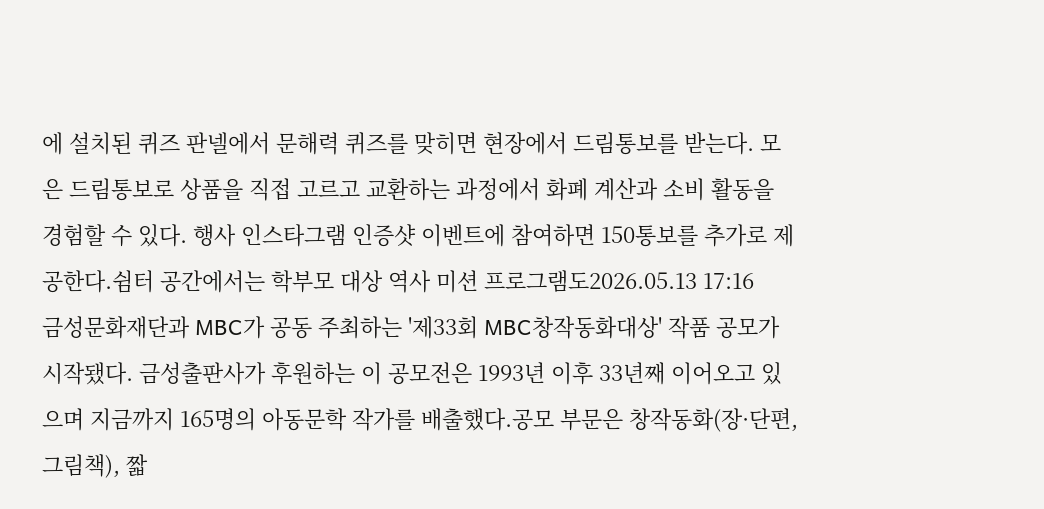에 설치된 퀴즈 판넬에서 문해력 퀴즈를 맞히면 현장에서 드림통보를 받는다. 모은 드림통보로 상품을 직접 고르고 교환하는 과정에서 화폐 계산과 소비 활동을 경험할 수 있다. 행사 인스타그램 인증샷 이벤트에 참여하면 150통보를 추가로 제공한다.쉼터 공간에서는 학부모 대상 역사 미션 프로그램도2026.05.13 17:16
금성문화재단과 MBC가 공동 주최하는 '제33회 MBC창작동화대상' 작품 공모가 시작됐다. 금성출판사가 후원하는 이 공모전은 1993년 이후 33년째 이어오고 있으며 지금까지 165명의 아동문학 작가를 배출했다.공모 부문은 창작동화(장·단편, 그림책), 짧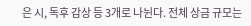은 시, 독후 감상 등 3개로 나뉜다. 전체 상금 규모는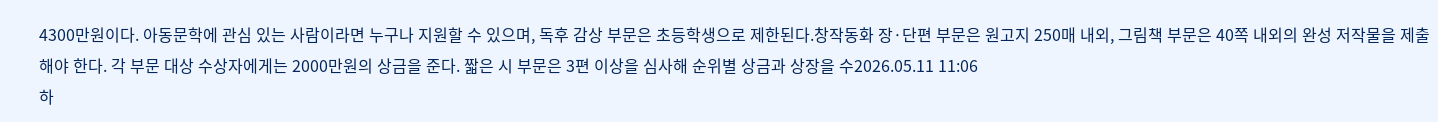4300만원이다. 아동문학에 관심 있는 사람이라면 누구나 지원할 수 있으며, 독후 감상 부문은 초등학생으로 제한된다.창작동화 장·단편 부문은 원고지 250매 내외, 그림책 부문은 40쪽 내외의 완성 저작물을 제출해야 한다. 각 부문 대상 수상자에게는 2000만원의 상금을 준다. 짧은 시 부문은 3편 이상을 심사해 순위별 상금과 상장을 수2026.05.11 11:06
하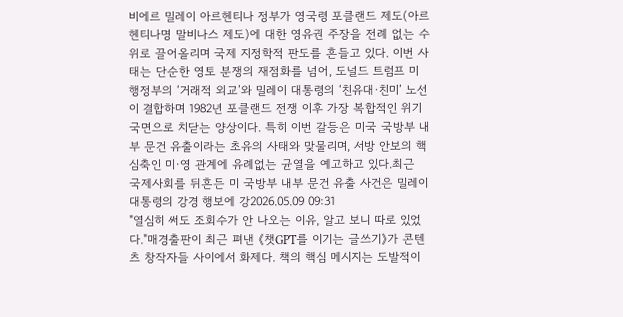비에르 밀레이 아르헨티나 정부가 영국령 포클랜드 제도(아르헨티나명 말비나스 제도)에 대한 영유권 주장을 전례 없는 수위로 끌어올리며 국제 지정학적 판도를 흔들고 있다. 이번 사태는 단순한 영토 분쟁의 재점화를 넘어, 도널드 트럼프 미 행정부의 ‘거래적 외교’와 밀레이 대통령의 ‘친유대·친미’ 노선이 결합하며 1982년 포클랜드 전쟁 이후 가장 복합적인 위기 국면으로 치닫는 양상이다. 특히 이번 갈등은 미국 국방부 내부 문건 유출이라는 초유의 사태와 맞물리며, 서방 안보의 핵심축인 미·영 관계에 유례없는 균열을 예고하고 있다.최근 국제사회를 뒤흔든 미 국방부 내부 문건 유출 사건은 밀레이 대통령의 강경 행보에 강2026.05.09 09:31
"열심히 써도 조회수가 안 나오는 이유, 알고 보니 따로 있었다."매경출판이 최근 펴낸 《챗GPT를 이기는 글쓰기》가 콘텐츠 창작자들 사이에서 화제다. 책의 핵심 메시지는 도발적이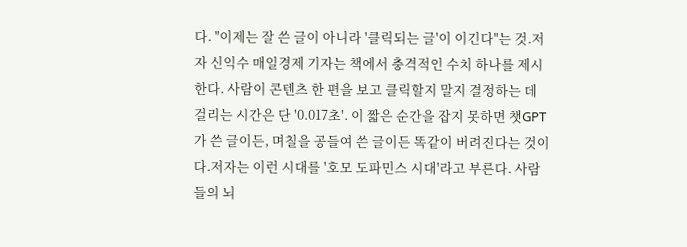다. "이제는 잘 쓴 글이 아니라 '클릭되는 글'이 이긴다"는 것.저자 신익수 매일경제 기자는 책에서 충격적인 수치 하나를 제시한다. 사람이 콘텐츠 한 편을 보고 클릭할지 말지 결정하는 데 걸리는 시간은 단 '0.017초'. 이 짧은 순간을 잡지 못하면 챗GPT가 쓴 글이든, 며칠을 공들여 쓴 글이든 똑같이 버려진다는 것이다.저자는 이런 시대를 '호모 도파민스 시대'라고 부른다. 사람들의 뇌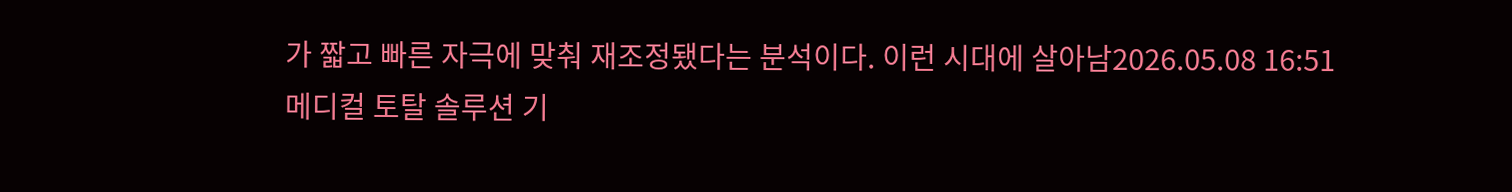가 짧고 빠른 자극에 맞춰 재조정됐다는 분석이다. 이런 시대에 살아남2026.05.08 16:51
메디컬 토탈 솔루션 기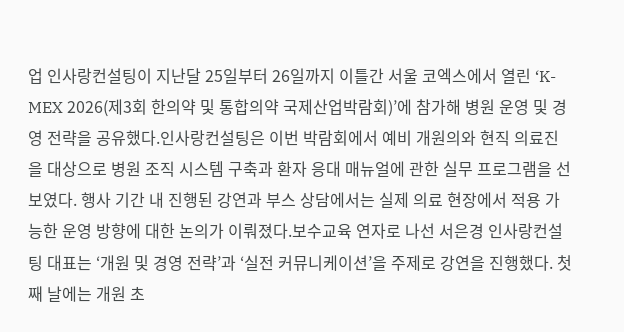업 인사랑컨설팅이 지난달 25일부터 26일까지 이틀간 서울 코엑스에서 열린 ‘K-MEX 2026(제3회 한의약 및 통합의약 국제산업박람회)’에 참가해 병원 운영 및 경영 전략을 공유했다.인사랑컨설팅은 이번 박람회에서 예비 개원의와 현직 의료진을 대상으로 병원 조직 시스템 구축과 환자 응대 매뉴얼에 관한 실무 프로그램을 선보였다. 행사 기간 내 진행된 강연과 부스 상담에서는 실제 의료 현장에서 적용 가능한 운영 방향에 대한 논의가 이뤄졌다.보수교육 연자로 나선 서은경 인사랑컨설팅 대표는 ‘개원 및 경영 전략’과 ‘실전 커뮤니케이션’을 주제로 강연을 진행했다. 첫째 날에는 개원 초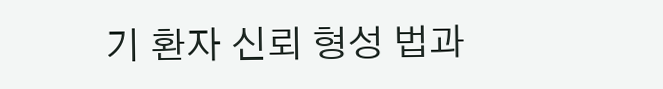기 환자 신뢰 형성 법과